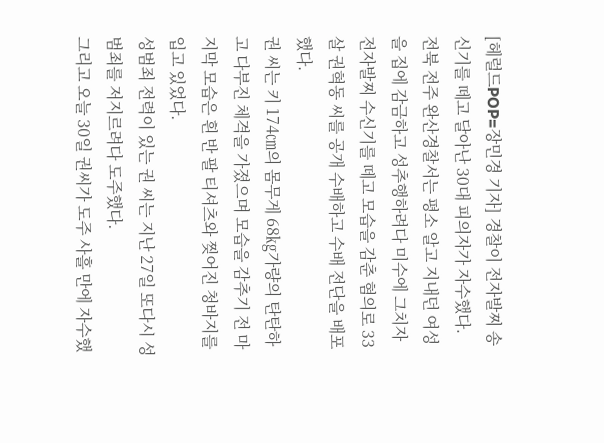[헤럴드POP=장민경 기자] 경찰이 전자발찌 송신기를 떼고 달아난 30대 피의자가 자수했다.
전북 전주 완산경찰서는 평소 알고 지내던 여성을 집에 감금하고 성추행하려다 미수에 그치자 전자발찌 수신기를 떼고 모습을 감춘 혐의로 33살 권혁동 씨를 공개 수배하고 수배 전단을 배포했다.
권 씨는 키 174㎝의 몸무게 68㎏가량의 탄탄하고 다부진 체격을 가졌으며 모습을 감추기 전 마지막 모습은 흰 반 팔 티셔츠와 찢어진 청바지를 입고 있었다.
성범죄 전력이 있는 권 씨는 지난 27일 또다시 성범죄를 저지르려다 도주했다.
그리고 오늘 30일 권씨가 도주 사흘 만에 자수했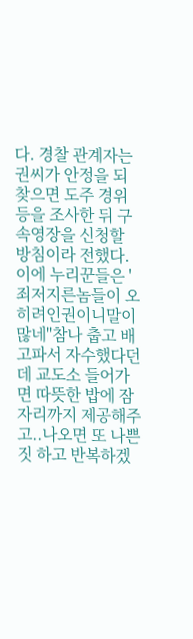다. 경찰 관계자는 권씨가 안정을 되찾으면 도주 경위 등을 조사한 뒤 구속영장을 신청할 방침이라 전했다.
이에 누리꾼들은 '죄저지른놈들이 오히려인권이니말이많네''참나 춥고 배고파서 자수했다던데 교도소 들어가면 따뜻한 밥에 잠자리까지 제공해주고..나오면 또 나쁜짓 하고 반복하겠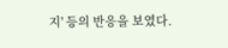지' 등의 반응을 보였다.